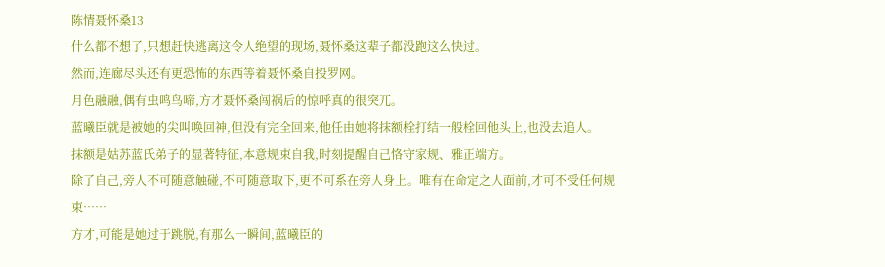陈情聂怀桑13
什么都不想了,只想赶快逃离这令人绝望的现场,聂怀桑这辈子都没跑这么快过。
然而,连廊尽头还有更恐怖的东西等着聂怀桑自投罗网。
月色融融,偶有虫鸣鸟啼,方才聂怀桑闯祸后的惊呼真的很突兀。
蓝曦臣就是被她的尖叫唤回神,但没有完全回来,他任由她将抹额栓打结一般栓回他头上,也没去追人。
抹额是姑苏蓝氏弟子的显著特征,本意规束自我,时刻提醒自己恪守家规、雅正端方。
除了自己,旁人不可随意触碰,不可随意取下,更不可系在旁人身上。唯有在命定之人面前,才可不受任何规束……
方才,可能是她过于跳脱,有那么一瞬间,蓝曦臣的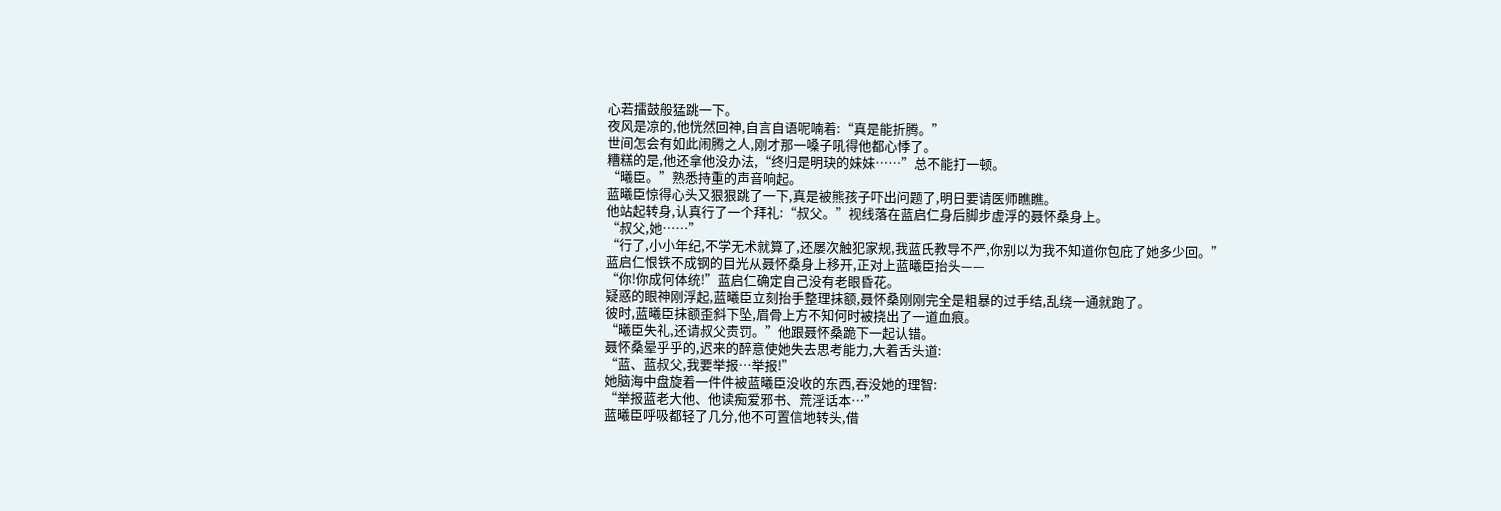心若擂鼓般猛跳一下。
夜风是凉的,他恍然回神,自言自语呢喃着:“真是能折腾。”
世间怎会有如此闹腾之人,刚才那一嗓子吼得他都心悸了。
糟糕的是,他还拿他没办法,“终归是明玦的妹妹……”总不能打一顿。
“曦臣。”熟悉持重的声音响起。
蓝曦臣惊得心头又狠狠跳了一下,真是被熊孩子吓出问题了,明日要请医师瞧瞧。
他站起转身,认真行了一个拜礼:“叔父。”视线落在蓝启仁身后脚步虚浮的聂怀桑身上。
“叔父,她……”
“行了,小小年纪,不学无术就算了,还屡次触犯家规,我蓝氏教导不严,你别以为我不知道你包庇了她多少回。”
蓝启仁恨铁不成钢的目光从聂怀桑身上移开,正对上蓝曦臣抬头——
“你!你成何体统!”蓝启仁确定自己没有老眼昏花。
疑惑的眼神刚浮起,蓝曦臣立刻抬手整理抹额,聂怀桑刚刚完全是粗暴的过手结,乱绕一通就跑了。
彼时,蓝曦臣抹额歪斜下坠,眉骨上方不知何时被挠出了一道血痕。
“曦臣失礼,还请叔父责罚。”他跟聂怀桑跪下一起认错。
聂怀桑晕乎乎的,迟来的醉意使她失去思考能力,大着舌头道:
“蓝、蓝叔父,我要举报…举报!”
她脑海中盘旋着一件件被蓝曦臣没收的东西,吞没她的理智:
“举报蓝老大他、他读痴爱邪书、荒淫话本…”
蓝曦臣呼吸都轻了几分,他不可置信地转头,借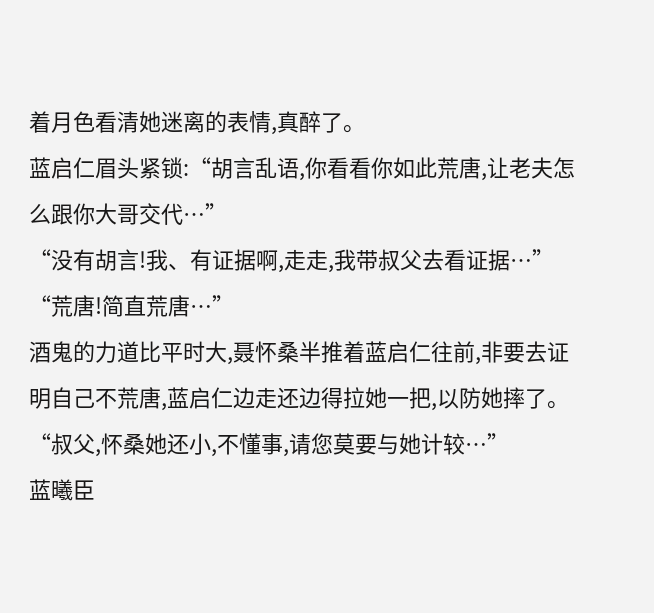着月色看清她迷离的表情,真醉了。
蓝启仁眉头紧锁:“胡言乱语,你看看你如此荒唐,让老夫怎么跟你大哥交代…”
“没有胡言!我、有证据啊,走走,我带叔父去看证据…”
“荒唐!简直荒唐…”
酒鬼的力道比平时大,聂怀桑半推着蓝启仁往前,非要去证明自己不荒唐,蓝启仁边走还边得拉她一把,以防她摔了。
“叔父,怀桑她还小,不懂事,请您莫要与她计较…”
蓝曦臣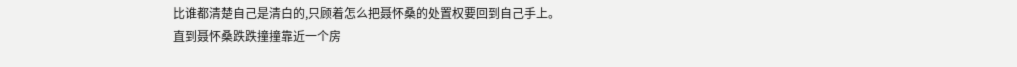比谁都清楚自己是清白的,只顾着怎么把聂怀桑的处置权要回到自己手上。
直到聂怀桑跌跌撞撞靠近一个房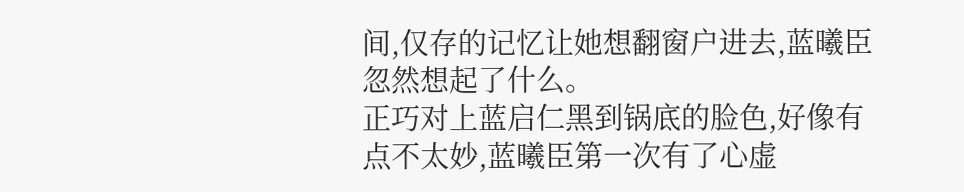间,仅存的记忆让她想翻窗户进去,蓝曦臣忽然想起了什么。
正巧对上蓝启仁黑到锅底的脸色,好像有点不太妙,蓝曦臣第一次有了心虚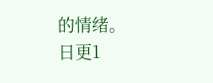的情绪。
日更1